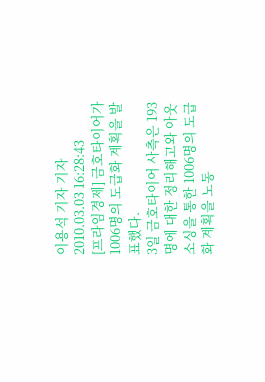이용석 기자 기자 2010.03.03 16:28:43
[프라임경제] 금호타이어가 1006명의 도급화 계획을 발표했다.
3일 금호타이어 사측은 193명에 대한 정리해고와 아웃소싱을 통한 1006명의 도급화 계획을 노동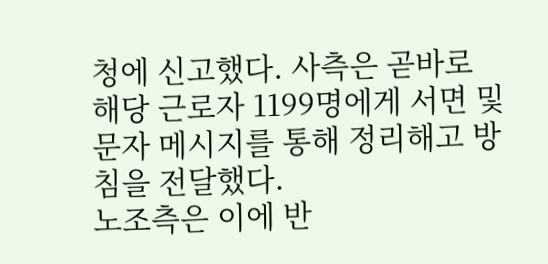청에 신고했다. 사측은 곧바로 해당 근로자 1199명에게 서면 및 문자 메시지를 통해 정리해고 방침을 전달했다.
노조측은 이에 반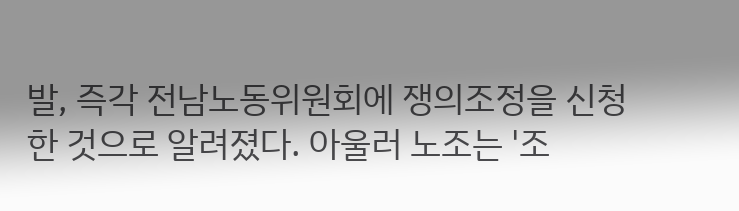발, 즉각 전남노동위원회에 쟁의조정을 신청한 것으로 알려졌다. 아울러 노조는 '조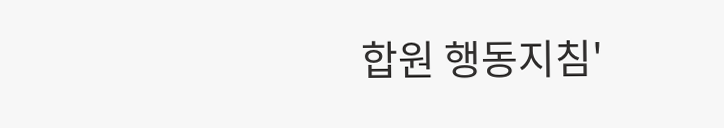합원 행동지침'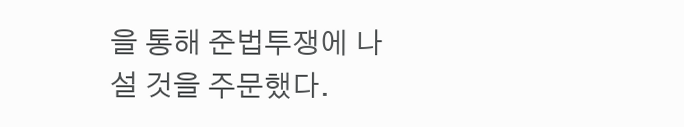을 통해 준법투쟁에 나설 것을 주문했다.